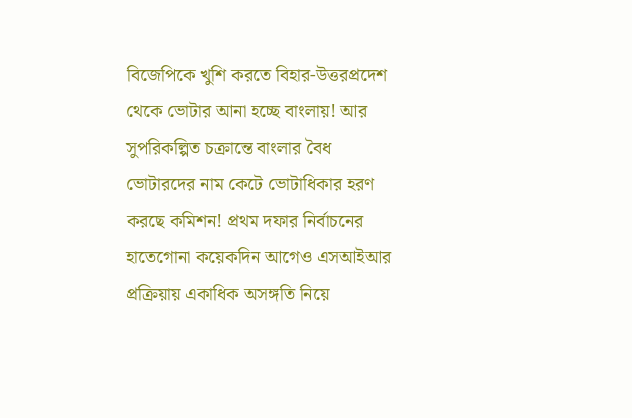বিজেপিকে খুশি করতে বিহার-উত্তরপ্রদেশ থেকে ভোটার আনা হচ্ছে বাংলায়! আর সুপরিকল্পিত চক্রান্তে বাংলার বৈধ ভোটারদের নাম কেটে ভোটাধিকার হরণ করছে কমিশন! প্রথম দফার নির্বাচনের হাতেগোনা কয়েকদিন আগেও এসআইআর প্রক্রিয়ায় একাধিক অসঙ্গতি নিয়ে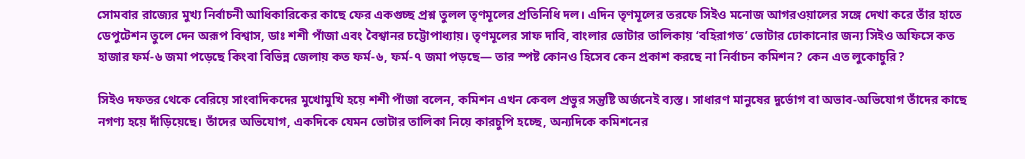সোমবার রাজ্যের মুখ্য নির্বাচনী আধিকারিকের কাছে ফের একগুচ্ছ প্রশ্ন তুলল তৃণমূলের প্রতিনিধি দল। এদিন তৃণমূলের তরফে সিইও মনোজ আগরওয়ালের সঙ্গে দেখা করে তাঁর হাতে ডেপুটেশন তুলে দেন অরূপ বিশ্বাস, ডাঃ শশী পাঁজা এবং বৈশ্বানর চট্টোপাধ্যায়। তৃণমূলের সাফ দাবি, বাংলার ভোটার তালিকায় ‘বহিরাগত’ ভোটার ঢোকানোর জন্য সিইও অফিসে কত হাজার ফর্ম-৬ জমা পড়েছে কিংবা বিভিন্ন জেলায় কত ফর্ম-৬, ফর্ম-৭ জমা পড়ছে— তার স্পষ্ট কোনও হিসেব কেন প্রকাশ করছে না নির্বাচন কমিশন? কেন এত লুকোচুরি?

সিইও দফতর থেকে বেরিয়ে সাংবাদিকদের মুখোমুখি হয়ে শশী পাঁজা বলেন, কমিশন এখন কেবল প্রভুর সন্তুষ্টি অর্জনেই ব্যস্ত। সাধারণ মানুষের দুর্ভোগ বা অভাব-অভিযোগ তাঁদের কাছে নগণ্য হয়ে দাঁড়িয়েছে। তাঁদের অভিযোগ, একদিকে যেমন ভোটার তালিকা নিয়ে কারচুপি হচ্ছে, অন্যদিকে কমিশনের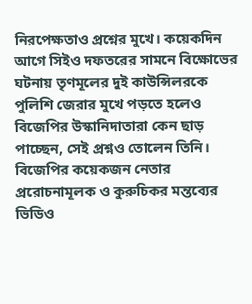নিরপেক্ষতাও প্রশ্নের মুখে। কয়েকদিন আগে সিইও দফতরের সামনে বিক্ষোভের ঘটনায় তৃণমূলের দুই কাউন্সিলরকে পুলিশি জেরার মুখে পড়তে হলেও বিজেপির উস্কানিদাতারা কেন ছাড় পাচ্ছেন, সেই প্রশ্নও তোলেন তিনি।
বিজেপির কয়েকজন নেতার প্ররোচনামূলক ও কুরুচিকর মন্তব্যের ভিডিও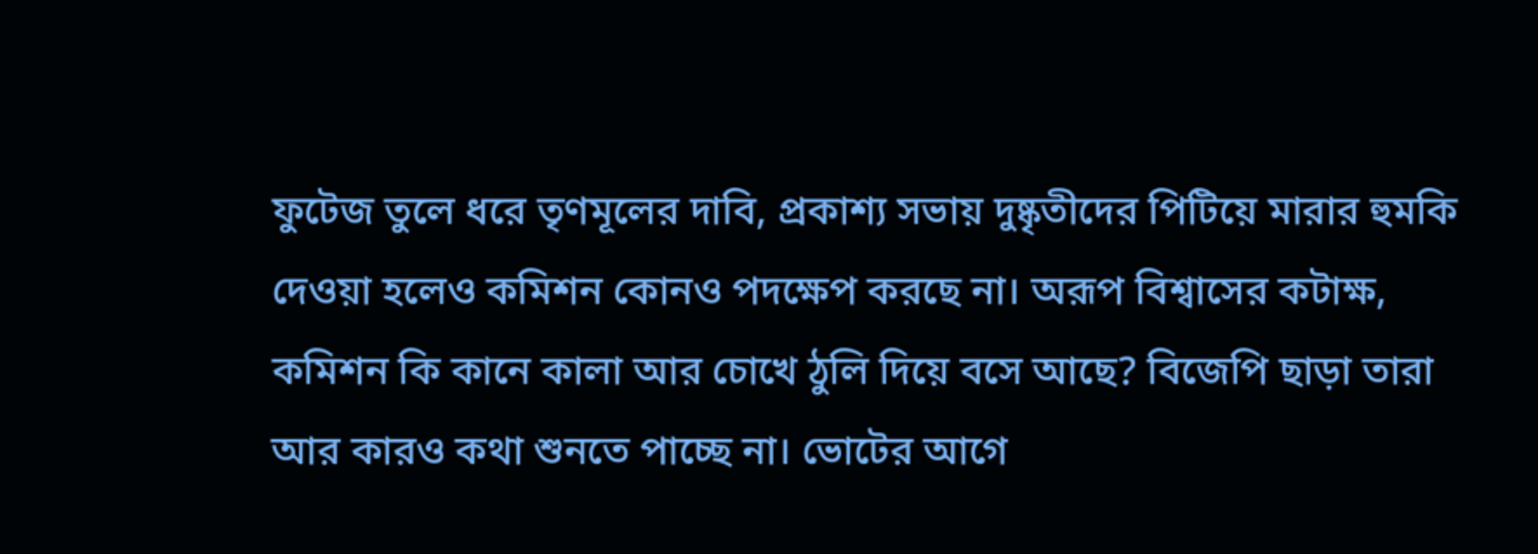ফুটেজ তুলে ধরে তৃণমূলের দাবি, প্রকাশ্য সভায় দুষ্কৃতীদের পিটিয়ে মারার হুমকি দেওয়া হলেও কমিশন কোনও পদক্ষেপ করছে না। অরূপ বিশ্বাসের কটাক্ষ, কমিশন কি কানে কালা আর চোখে ঠুলি দিয়ে বসে আছে? বিজেপি ছাড়া তারা আর কারও কথা শুনতে পাচ্ছে না। ভোটের আগে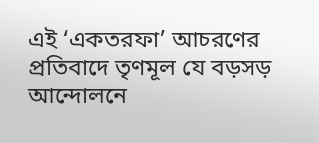এই ‘একতরফা’ আচরণের প্রতিবাদে তৃণমূল যে বড়সড় আন্দোলনে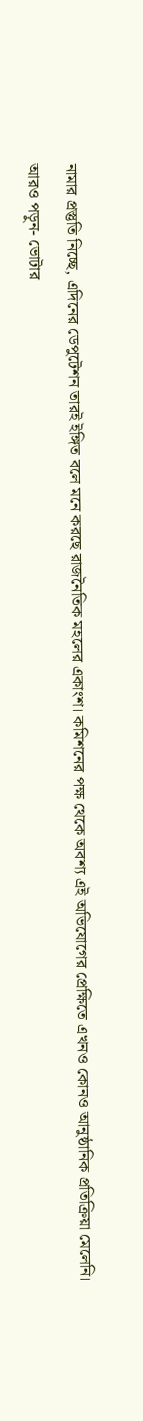নামার প্রস্তুতি নিচ্ছে, এদিনের ডেপুটেশন তারই ইঙ্গিত বলে মনে করছে রাজনৈতিক মহলের একাংশ। কমিশনের পক্ষ থেকে অবশ্য এই অভিযোগের প্রেক্ষিতে এখনও কোনও আনুষ্ঠানিক প্রতিক্রিয়া মেলেনি।
আরও পড়ুন- ভোটার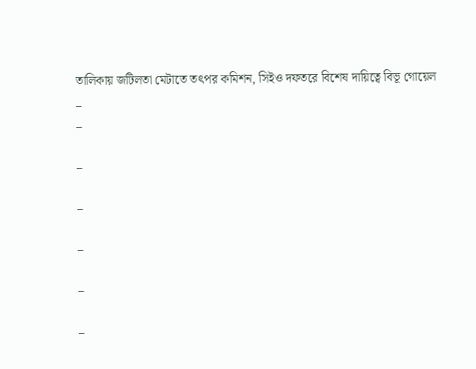তালিকায় জটিলতা মেটাতে তৎপর কমিশন, সিইও দফতরে বিশেষ দায়িত্বে বিভূ গোয়েল
_
_

_

_

_

_

_